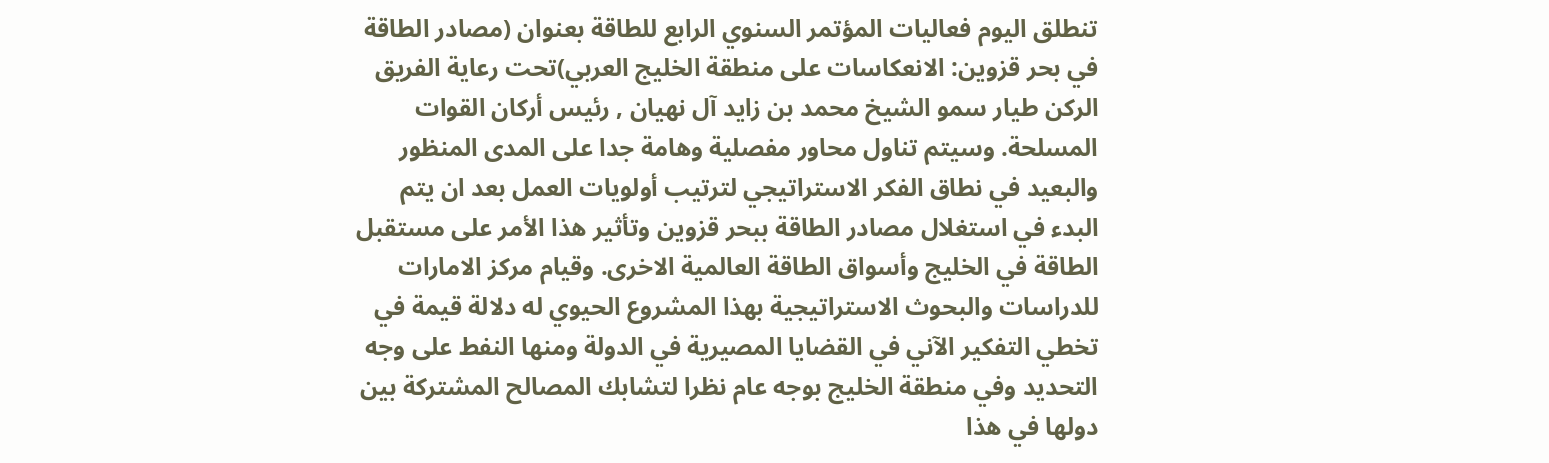تنطلق اليوم فعاليات المؤتمر السنوي الرابع للطاقة بعنوان (مصادر الطاقة في بحر قزوين: الانعكاسات على منطقة الخليج العربي)تحت رعاية الفريق الركن طيار سمو الشيخ محمد بن زايد آل نهيان , رئيس أركان القوات المسلحة. وسيتم تناول محاور مفصلية وهامة جدا على المدى المنظور والبعيد في نطاق الفكر الاستراتيجي لترتيب أولويات العمل بعد ان يتم البدء في استغلال مصادر الطاقة ببحر قزوين وتأثير هذا الأمر على مستقبل الطاقة في الخليج وأسواق الطاقة العالمية الاخرى. وقيام مركز الامارات للدراسات والبحوث الاستراتيجية بهذا المشروع الحيوي له دلالة قيمة في تخطي التفكير الآني في القضايا المصيرية في الدولة ومنها النفط على وجه التحديد وفي منطقة الخليج بوجه عام نظرا لتشابك المصالح المشتركة بين دولها في هذا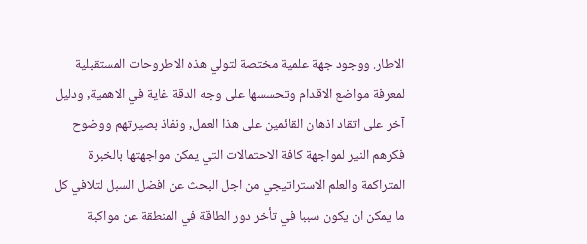الاطار. ووجود جهة علمية مختصة لتولي هذه الاطروحات المستقبلية لمعرفة مواضع الاقدام وتحسسها على وجه الدقة غاية في الاهمية, ودليل آخر على اتقاد اذهان القائمين على هذا العمل, ونفاذ بصيرتهم ووضوح فكرهم النير لمواجهة كافة الاحتمالات التي يمكن مواجهتها بالخبرة المتراكمة والعلم الاستراتيجي من اجل البحث عن افضل السبل لتلافي كل ما يمكن ان يكون سببا في تأخر دور الطاقة في المنطقة عن مواكبة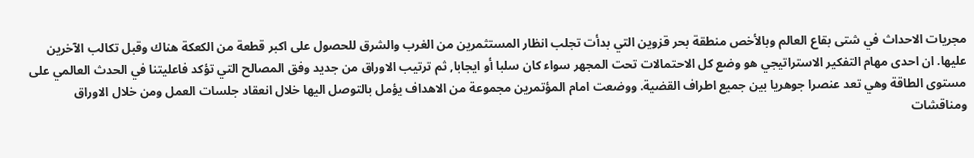مجريات الاحداث في شتى بقاع العالم وبالأخص منطقة بحر قزوين التي بدأت تجلب انظار المستثمرين من الغرب والشرق للحصول على اكبر قطعة من الكعكة هناك وقبل تكالب الآخرين عليها. ان احدى مهام التفكير الاستراتيجي هو وضع كل الاحتمالات تحت المجهر سواء كان سلبا أو ايجابا, ثم ترتيب الاوراق من جديد وفق المصالح التي تؤكد فاعليتنا في الحدث العالمي على مستوى الطاقة وهي تعد عنصرا جوهريا بين جميع اطراف القضية. ووضعت امام المؤتمرين مجموعة من الاهداف يؤمل بالتوصل اليها خلال انعقاد جلسات العمل ومن خلال الاوراق ومناقشات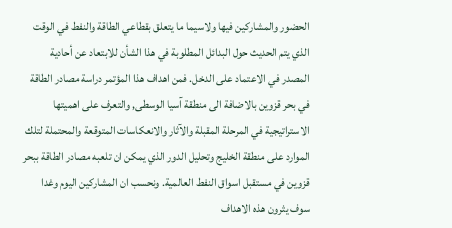الحضور والمشاركين فيها ولاسيما ما يتعلق بقطاعي الطاقة والنفط في الوقت الذي يتم الحديث حول البدائل المطلوبة في هذا الشأن للابتعاد عن أحادية المصدر في الاعتماد على الدخل. فمن اهداف هذا المؤتمر دراسة مصادر الطاقة في بحر قزوين بالاضافة الى منطقة آسيا الوسطى, والتعرف على اهميتها الاستراتيجية في المرحلة المقبلة والآثار والانعكاسات المتوقعة والمحتملة لتلك الموارد على منطقة الخليج وتحليل الدور الذي يمكن ان تلعبه مصادر الطاقة ببحر قزوين في مستقبل اسواق النفط العالمية. ونحسب ان المشاركين اليوم وغدا سوف يثرون هذه الاهداف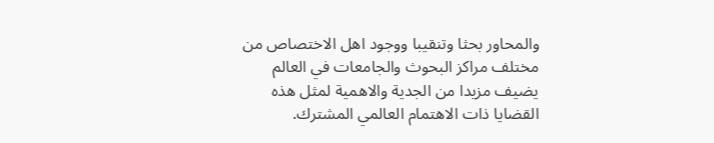والمحاور بحثا وتنقيبا ووجود اهل الاختصاص من مختلف مراكز البحوث والجامعات في العالم يضيف مزيدا من الجدية والاهمية لمثل هذه القضايا ذات الاهتمام العالمي المشترك.